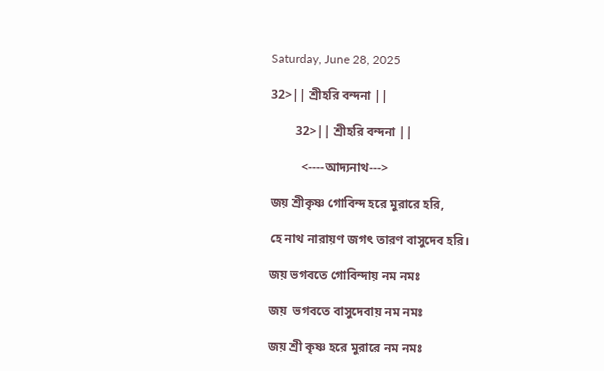Saturday, June 28, 2025

32>|| শ্রীহরি বন্দনা ||

        32>|| শ্রীহরি বন্দনা ||

          <----আদ্যনাথ--->

জয় শ্রীকৃষ্ণ গোবিন্দ হরে মুরারে হরি,

হে নাথ নারায়ণ জগৎ তারণ বাসুদেব হরি।

জয় ভগবতে গোবিন্দায় নম নমঃ

জয়  ভগবতে বাসুদেবায় নম নমঃ

জয় শ্রী কৃষ্ণ হরে মুরারে নম নমঃ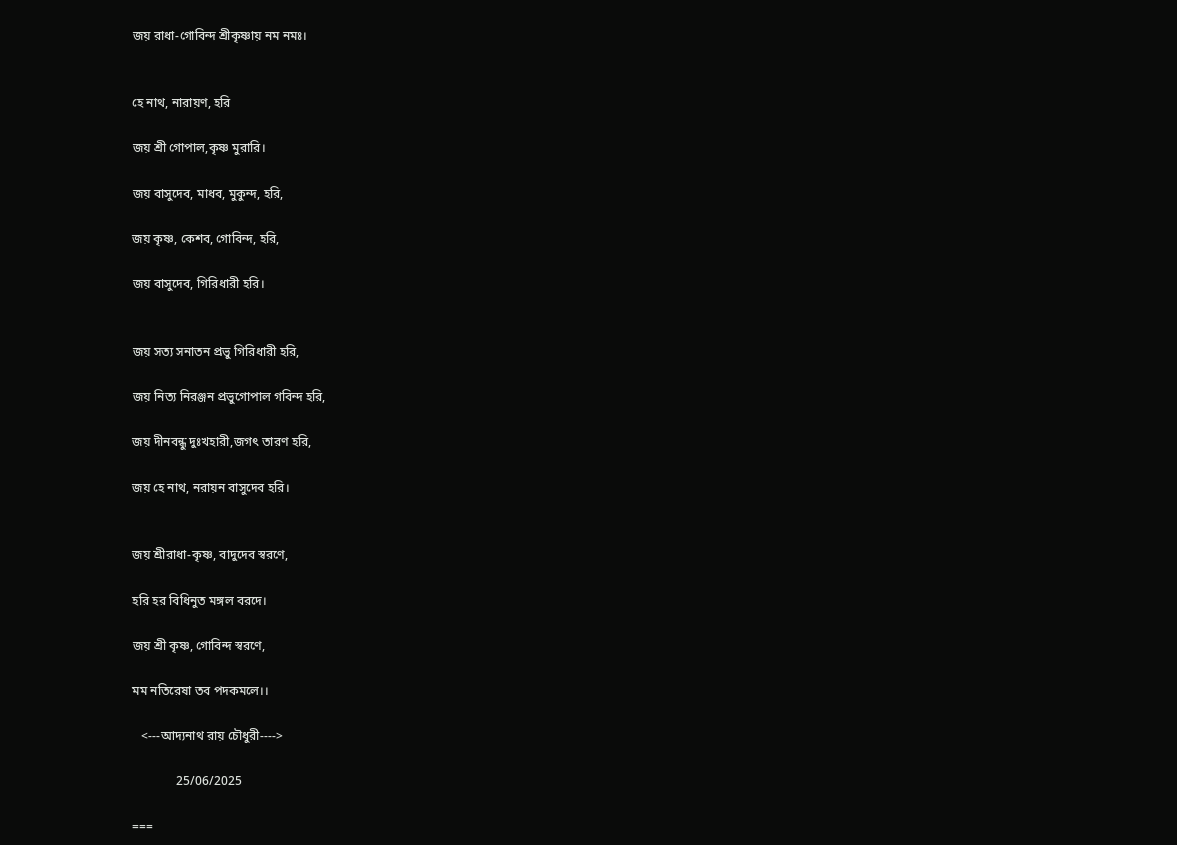জয় রাধা-গোবিন্দ শ্রীকৃষ্ণায় নম নমঃ।


হে নাথ, নারায়ণ, হরি

জয় শ্রী গোপাল,কৃষ্ণ মুরারি।

জয় বাসুদেব, মাধব, মুকুন্দ, হরি,

জয় কৃষ্ণ, কেশব, গোবিন্দ, হরি,

জয় বাসুদেব, গিরিধারী হরি।


জয় সত্য সনাতন প্রভু গিরিধারী হরি,

জয় নিত্য নিরঞ্জন প্রভুগোপাল গবিন্দ হরি,

জয় দীনবন্ধু দুঃখহারী,জগৎ তারণ হরি,

জয় হে নাথ, নরায়ন বাসুদেব হরি।


জয় শ্রীরাধা-কৃষ্ণ, বাদুদেব স্বরণে,

হরি হর বিধিনুত মঙ্গল বরদে।

জয় শ্রী কৃষ্ণ, গোবিন্দ স্বরণে,

মম নতিরেষা তব পদকমলে।।

   <---আদ্যনাথ রায় চৌধুরী---->

              25/06/2025

===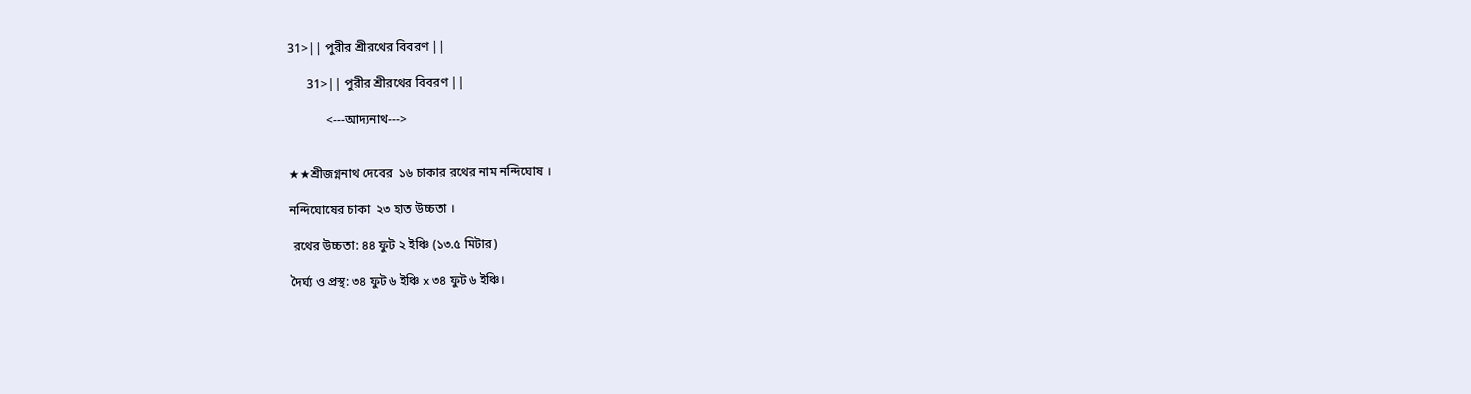31>|| পুরীর শ্রীরথের বিবরণ ||

      31>|| পুরীর শ্রীরথের বিবরণ ||

            <---আদ্যনাথ--->


★★শ্রীজগ্ননাথ দেবের  ১৬ চাকার রথের নাম নন্দিঘোষ ।

নন্দিঘোষের চাকা  ২৩ হাত উচ্চতা ।

 রথের উচ্চতা: ৪৪ ফুট ২ ইঞ্চি (১৩.৫ মিটার)

দৈর্ঘ্য ও প্রস্থ: ৩৪ ফুট ৬ ইঞ্চি x ৩৪ ফুট ৬ ইঞ্চি।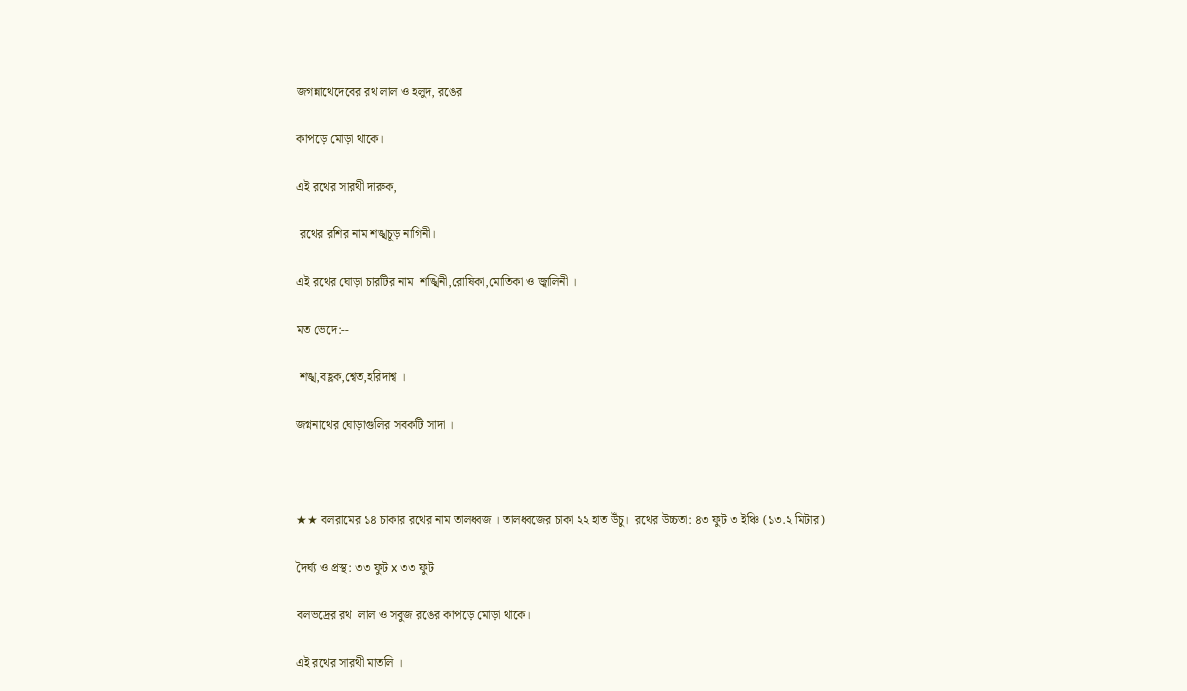জগন্নাথেদেবের রথ লাল ও হলুদ, রঙের

কাপড়ে মোড়া থাকে।

এই রথের সারথী দারুক,

 রথের রশির নাম শঙ্খচূড় নাগিনী।

এই রথের ঘোড়া চারটির নাম  শঙ্খিনী,রোষিকা,মোতিকা ও জ্বালিনী ।

মত ভেদে:--

 শঙ্খ,বহ্লক,শ্বেত,হরিদাশ্ব ।

জগ্ননাথের ঘোড়াগুলির সবকটি সাদা ।



★★ বলরামের ১৪ চাকার রথের নাম তালধ্বজ । তালধ্বজের চাকা ২২ হাত উঁচু।  রথের উচ্চতা: ৪৩ ফুট ৩ ইঞ্চি (১৩.২ মিটার)

দৈর্ঘ্য ও প্রস্থ: ৩৩ ফুট x ৩৩ ফুট

বলভদ্রের রথ  লাল ও সবুজ রঙের কাপড়ে মোড়া থাকে।

এই রথের সারথী মাতলি ।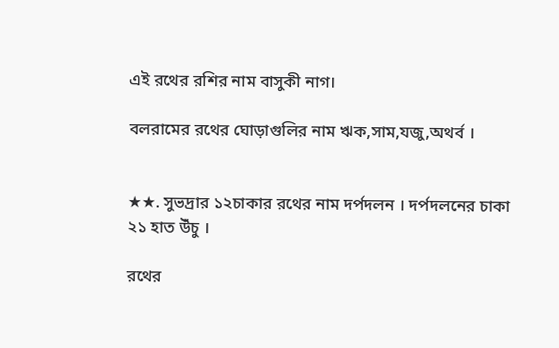এই রথের রশির নাম বাসুকী নাগ।

বলরামের রথের ঘোড়াগুলির নাম ঋক,সাম,যজু,অথর্ব ।


★★. সুভদ্রার ১২চাকার রথের নাম দর্পদলন । দর্পদলনের চাকা ২১ হাত উঁচু ।

রথের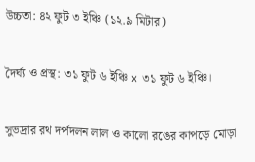উচ্চতা: ৪২ ফুট ৩ ইঞ্চি (১২.৯ মিটার)

দৈর্ঘ্য ও প্রস্থ: ৩১ ফুট ৬ ইঞ্চি x ৩১ ফুট ৬ ইঞ্চি।

সুভদ্রার রথ দর্পদলন লাল ও কালো রঙের কাপড়ে মোড়া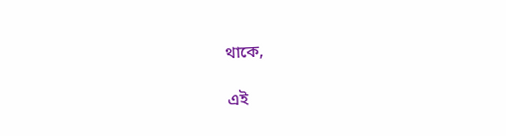থাকে,

এই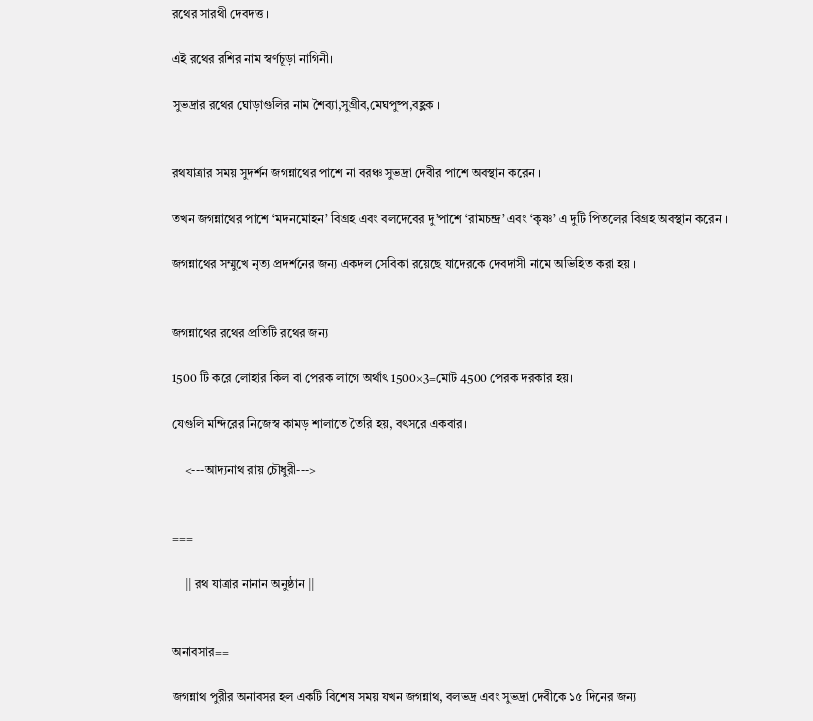রথের সারথী দেবদত্ত ।

এই রথের রশির নাম স্বর্ণচূড়া নাগিনী।

সুভদ্রার রথের ঘোড়াগুলির নাম শৈব্যা,সুগ্রীব,মেঘপুষ্প,বহ্লক ।


রথযাত্রার সময় সুদর্শন জগন্নাথের পাশে না বরঞ্চ সুভদ্রা দেবীর পাশে অবস্থান করেন ।

তখন জগন্নাথের পাশে ‘মদনমোহন’ বিগ্রহ এবং বলদেবের দু’পাশে ‘রামচন্দ্র’ এবং ‘কৃষ্ণ’ এ দুটি পিতলের বিগ্রহ অবস্থান করেন ।

জগন্নাথের সম্মুখে নৃত্য প্রদর্শনের জন্য একদল সেবিকা রয়েছে যাদেরকে দেবদাসী নামে অভিহিত করা হয় ।


জগন্নাথের রথের প্রতিটি রথের জন্য

1500 টি করে লোহার কিল বা পেরক লাগে অর্থাৎ 1500×3=মোট 4500 পেরক দরকার হয়।

যেগুলি মন্দিরের নিজেস্ব কামড় শালাতে তৈরি হয়, বৎসরে একবার।

    <---আদ্যনাথ রায় চৌধুরী--->


===

    || রথ যাত্রার নানান অনুষ্ঠান ||


অনাবসার==

জগন্নাথ পুরীর অনাবসর হল একটি বিশেষ সময় যখন জগন্নাথ, বলভদ্র এবং সুভদ্রা দেবীকে ১৫ দিনের জন্য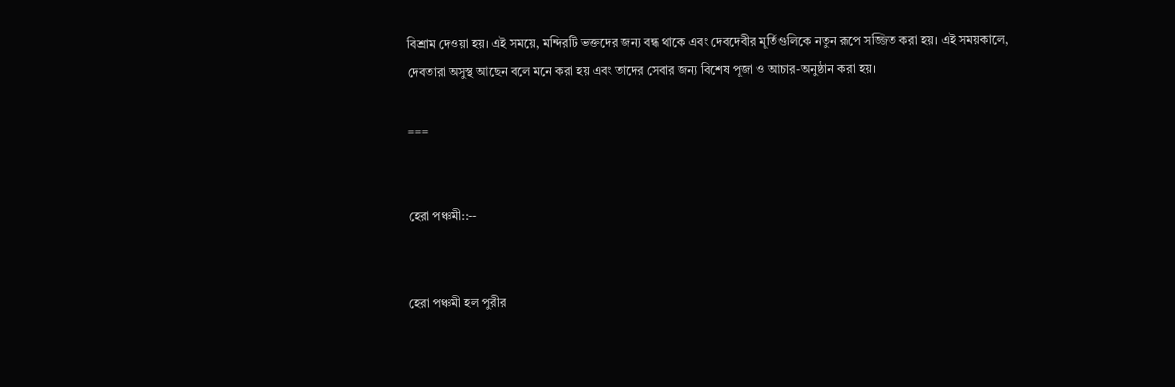বিশ্রাম দেওয়া হয়। এই সময়ে, মন্দিরটি ভক্তদের জন্য বন্ধ থাকে এবং দেবদেবীর মূর্তিগুলিকে নতুন রূপে সজ্জিত করা হয়। এই সময়কালে, দেবতারা অসুস্থ আছেন বলে মনে করা হয় এবং তাদের সেবার জন্য বিশেষ পূজা ও আচার-অনুষ্ঠান করা হয়।

===


হেরা পঞ্চমী::--


হেরা পঞ্চমী হল পুরীর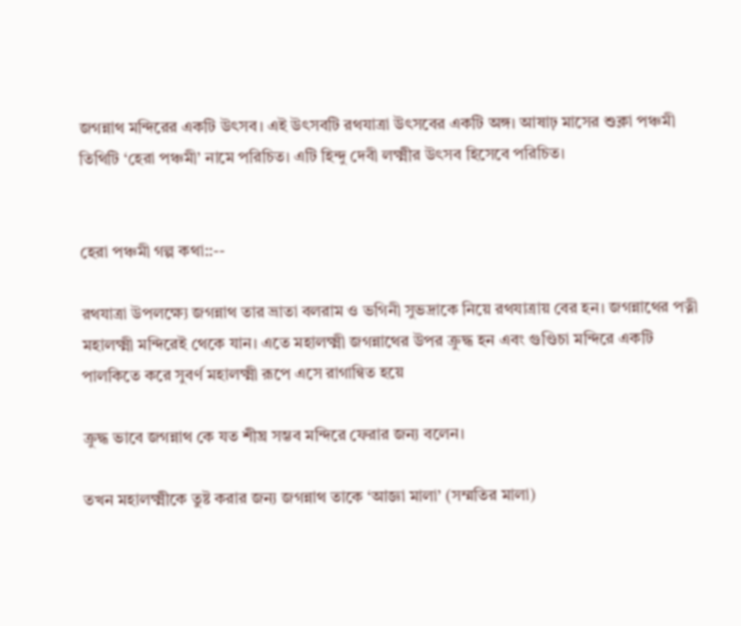জগন্নাথ মন্দিরের একটি উৎসব। এই উৎসবটি রথযাত্রা উৎসবের একটি অঙ্গ। আষাঢ় মাসের শুক্লা পঞ্চমী তিথিটি ‘হেরা পঞ্চমী’ নামে পরিচিত। এটি হিন্দু দেবী লক্ষ্মীর উৎসব হিসেবে পরিচিত।


হেরা পঞ্চমী গল্প কথা::--

রথযাত্রা উপলক্ষ্যে জগন্নাথ তার ভ্রাতা বলরাম ও ভগিনী সুভদ্রাকে নিয়ে রথযাত্রায় বের হন। জগন্নাথের পত্নী মহালক্ষ্মী মন্দিরেই থেকে যান। এতে মহালক্ষ্মী জগন্নাথের উপর ক্রুদ্ধ হন এবং গুণ্ডিচা মন্দিরে একটি পালকিতে করে সুবর্ণ মহালক্ষ্মী রূপে এসে রাগান্বিত হয়ে

ক্রুদ্ধ ভাবে জগন্নাথ কে যত শীঘ্র সম্ভব মন্দিরে ফেরার জন্য বলেন।

তখন মহালক্ষ্মীকে তুষ্ট করার জন্য জগন্নাথ তাকে ‘আজ্ঞা মালা’ (সম্মতির মালা)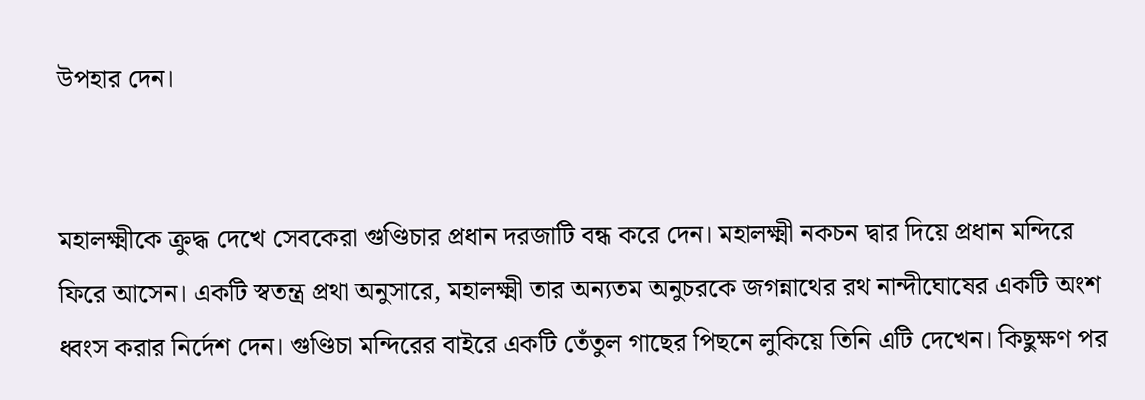উপহার দেন।


মহালক্ষ্মীকে ক্রুদ্ধ দেখে সেবকেরা গুণ্ডিচার প্রধান দরজাটি বন্ধ করে দেন। মহালক্ষ্মী নকচন দ্বার দিয়ে প্রধান মন্দিরে ফিরে আসেন। একটি স্বতন্ত্র প্রথা অনুসারে, মহালক্ষ্মী তার অন্যতম অনুচরকে জগন্নাথের রথ নান্দীঘোষের একটি অংশ ধ্বংস করার নির্দেশ দেন। গুণ্ডিচা মন্দিরের বাইরে একটি তেঁতুল গাছের পিছনে লুকিয়ে তিনি এটি দেখেন। কিছুক্ষণ পর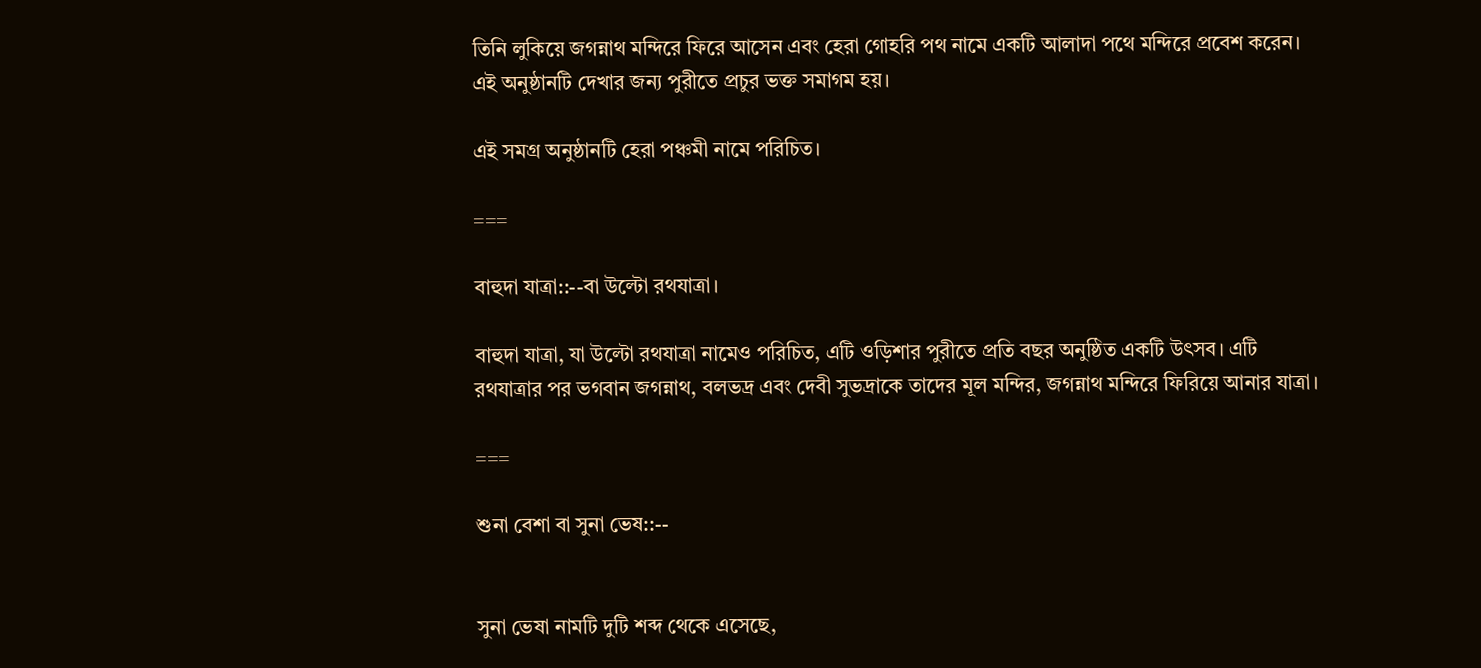তিনি লুকিয়ে জগন্নাথ মন্দিরে ফিরে আসেন এবং হেরা গোহরি পথ নামে একটি আলাদা পথে মন্দিরে প্রবেশ করেন।  এই অনুষ্ঠানটি দেখার জন্য পুরীতে প্রচুর ভক্ত সমাগম হয়।

এই সমগ্র অনুষ্ঠানটি হেরা পঞ্চমী নামে পরিচিত।

===

বাহুদা যাত্রা::--বা উল্টো রথযাত্রা।

বাহুদা যাত্রা, যা উল্টো রথযাত্রা নামেও পরিচিত, এটি ওড়িশার পুরীতে প্রতি বছর অনুষ্ঠিত একটি উৎসব। এটি রথযাত্রার পর ভগবান জগন্নাথ, বলভদ্র এবং দেবী সুভদ্রাকে তাদের মূল মন্দির, জগন্নাথ মন্দিরে ফিরিয়ে আনার যাত্রা।

===

শুনা বেশা বা সুনা ভেষ::--


সুনা ভেষা নামটি দুটি শব্দ থেকে এসেছে,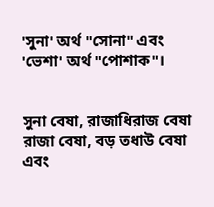'সুনা' অর্থ "সোনা" এবং 'ভেশা' অর্থ "পোশাক"।


সুনা বেষা, রাজাধিরাজ বেষা  রাজা বেষা, বড় তধাউ বেষা এবং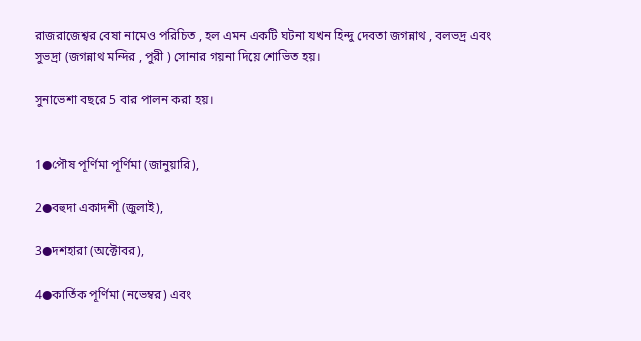রাজরাজেশ্বর বেষা নামেও পরিচিত , হল এমন একটি ঘটনা যখন হিন্দু দেবতা জগন্নাথ , বলভদ্র এবং সুভদ্রা (জগন্নাথ মন্দির , পুরী ) সোনার গয়না দিয়ে শোভিত হয়।

সুনাভেশা বছরে 5 বার পালন করা হয়।


1●পৌষ পূর্ণিমা পূর্ণিমা (জানুয়ারি),

2●বহুদা একাদশী (জুলাই),

3●দশহারা (অক্টোবর),

4●কার্তিক পূর্ণিমা (নভেম্বর) এবং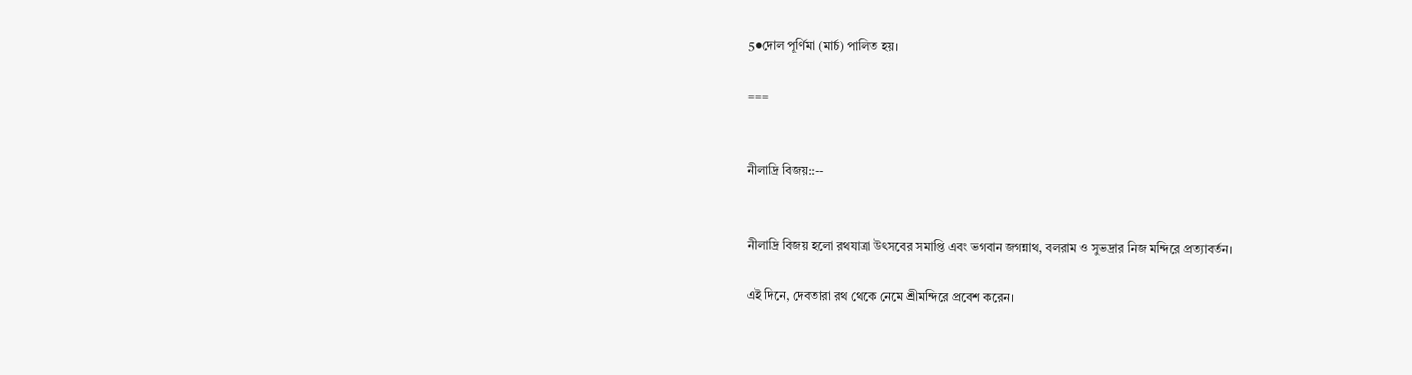5●দোল পূর্ণিমা (মার্চ) পালিত হয়।

===


নীলাদ্রি বিজয়::--


নীলাদ্রি বিজয় হলো রথযাত্রা উৎসবের সমাপ্তি এবং ভগবান জগন্নাথ, বলরাম ও সুভদ্রার নিজ মন্দিরে প্রত্যাবর্তন।

এই দিনে, দেবতারা রথ থেকে নেমে শ্রীমন্দিরে প্রবেশ করেন।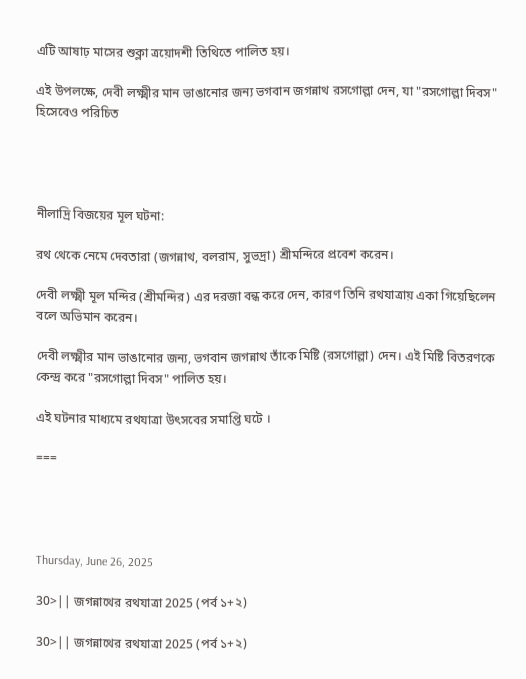এটি আষাঢ় মাসের শুক্লা ত্রয়োদশী তিথিতে পালিত হয়।

এই উপলক্ষে, দেবী লক্ষ্মীর মান ভাঙানোর জন্য ভগবান জগন্নাথ রসগোল্লা দেন, যা "রসগোল্লা দিবস" হিসেবেও পরিচিত




নীলাদ্রি বিজয়ের মূল ঘটনা:

রথ থেকে নেমে দেবতারা (জগন্নাথ, বলরাম, সুভদ্রা) শ্রীমন্দিরে প্রবেশ করেন।

দেবী লক্ষ্মী মূল মন্দির (শ্রীমন্দির) এর দরজা বন্ধ করে দেন, কারণ তিনি রথযাত্রায় একা গিয়েছিলেন বলে অভিমান করেন।

দেবী লক্ষ্মীর মান ভাঙানোর জন্য, ভগবান জগন্নাথ তাঁকে মিষ্টি (রসগোল্লা) দেন। এই মিষ্টি বিতরণকে কেন্দ্র করে "রসগোল্লা দিবস" পালিত হয়।

এই ঘটনার মাধ্যমে রথযাত্রা উৎসবের সমাপ্তি ঘটে ।

===




Thursday, June 26, 2025

30>|| জগন্নাথের রথযাত্রা 2025 (পর্ব ১+২)

30>|| জগন্নাথের রথযাত্রা 2025 (পর্ব ১+২)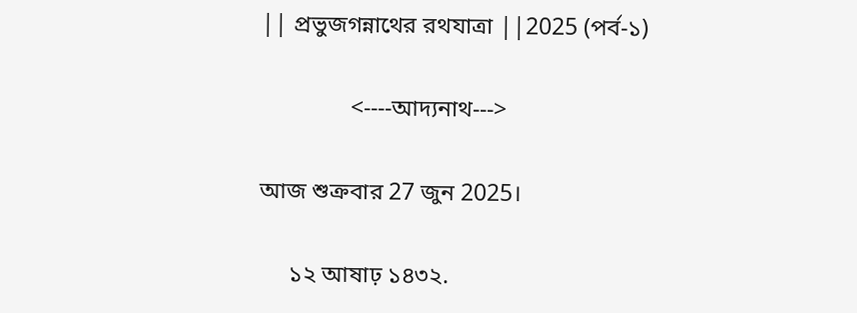|| প্রভুজগন্নাথের রথযাত্রা ||2025 (পর্ব-১)

               <----আদ্যনাথ--->

আজ শুক্রবার 27 জুন 2025।

     ১২ আষাঢ় ১৪৩২.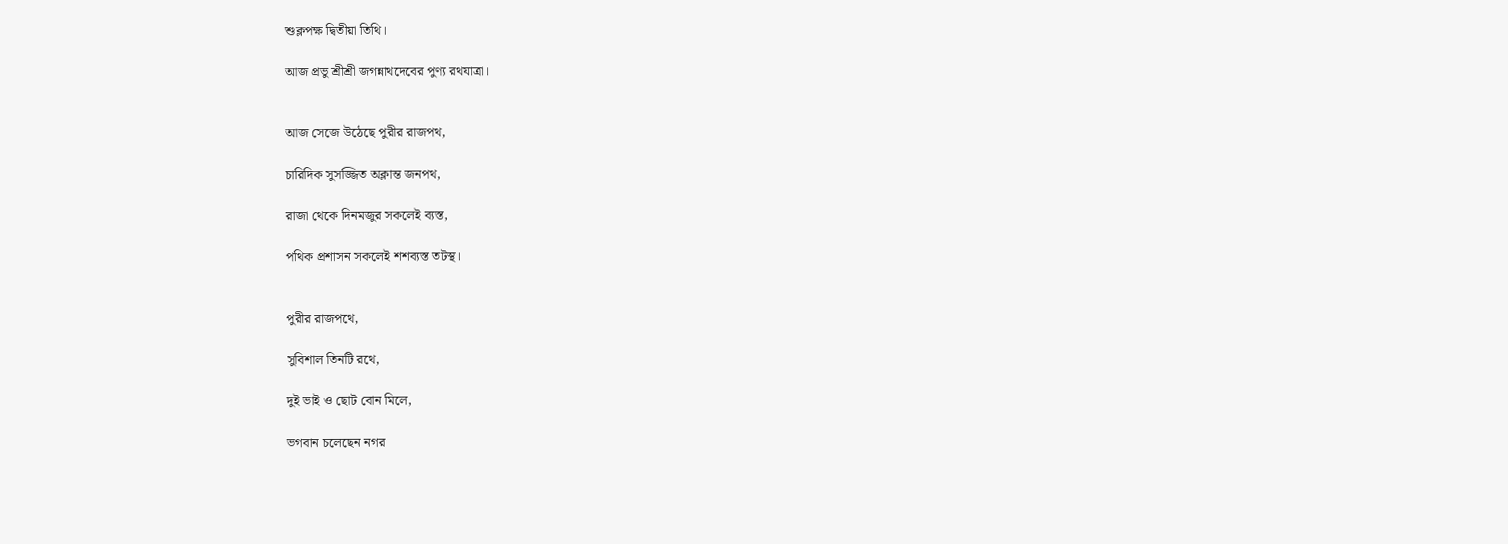শুক্লপক্ষ দ্বিতীয়া তিথি।

আজ প্রভু শ্রীশ্রী জগন্নাথদেবের পুণ্য রথযাত্রা।


আজ সেজে উঠেছে পুরীর রাজপথ,

চারিদিক সুসজ্জিত অক্লান্ত জনপথ,

রাজা থেকে দিনমজুর সকলেই ব্যস্ত,

পথিক প্রশাসন সকলেই শশব্যস্ত তটস্থ।


পুরীর রাজপথে,

সুবিশাল তিনটি রথে,

দুই ভাই ও ছোট বোন মিলে,

ভগবান চলেছেন নগর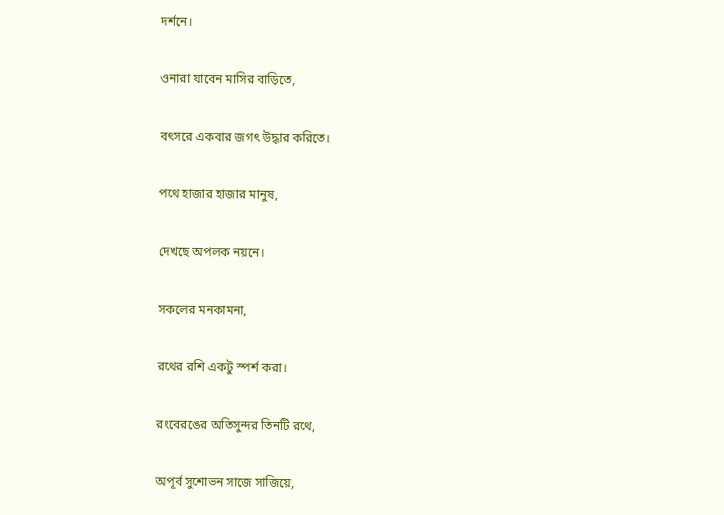দর্শনে।

ওনারা যাবেন মাসির বাড়িতে,

বৎসরে একবার জগৎ উদ্ধার করিতে।

পথে হাজার হাজার মানুষ,

দেখছে অপলক নয়নে।

সকলের মনকামনা,

রথের রশি একটু স্পর্শ করা।

রংবেরঙের অতিসুন্দর তিনটি রথে,

অপূর্ব সুশোভন সাজে সাজিয়ে,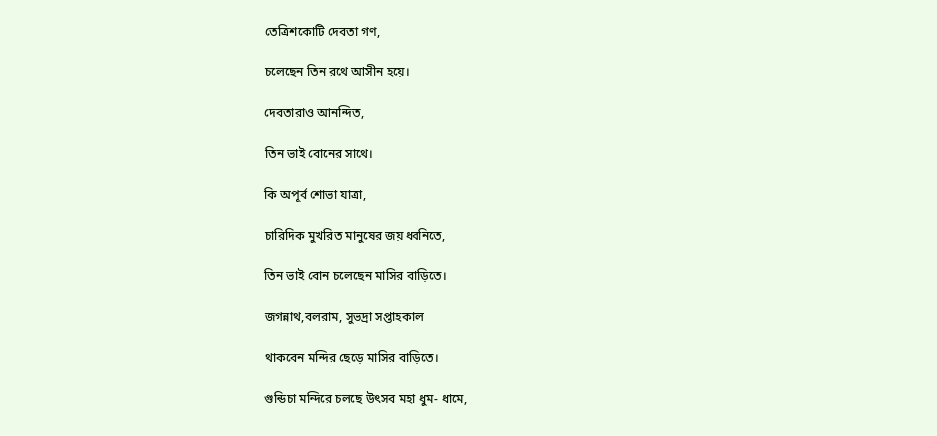তেত্রিশকোটি দেবতা গণ,

চলেছেন তিন রথে আসীন হয়ে।

দেবতারাও আনন্দিত,

তিন ভাই বোনের সাথে।

কি অপূর্ব শোভা যাত্রা,

চারিদিক মুখরিত মানুষের জয় ধ্বনিতে,

তিন ভাই বোন চলেছেন মাসির বাড়িতে।

জগন্নাথ,বলরাম, সুভদ্রা সপ্তাহকাল

থাকবেন মন্দির ছেড়ে মাসির বাড়িতে।

গুন্ডিচা মন্দিরে চলছে উৎসব মহা ধুম- ধামে,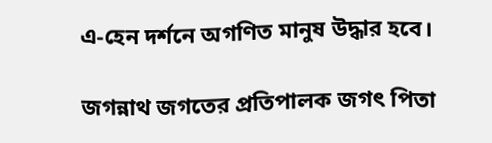এ-হেন দর্শনে অগণিত মানুষ উদ্ধার হবে।

জগন্নাথ জগতের প্রতিপালক জগৎ পিতা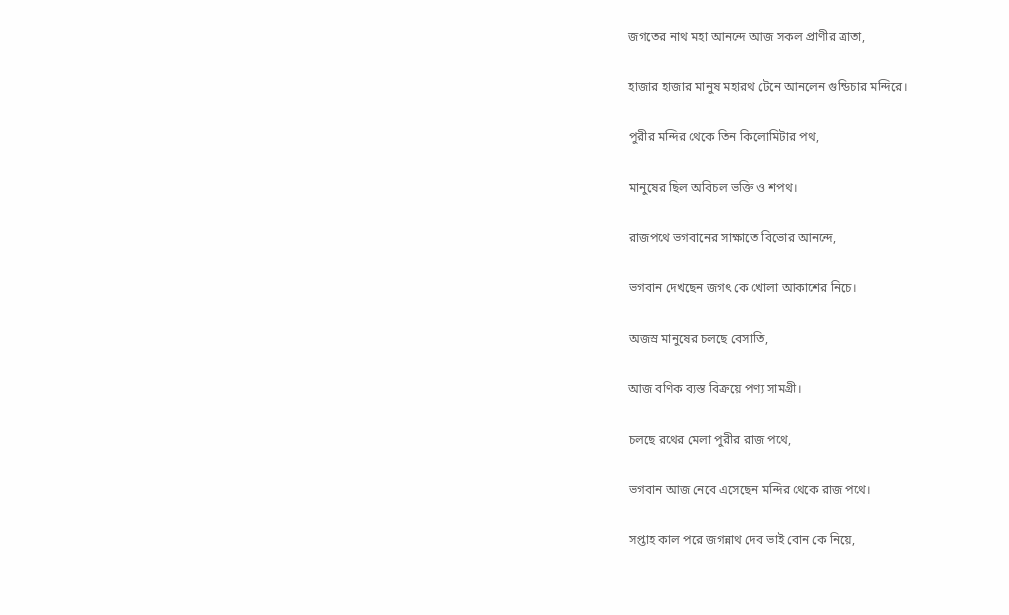জগতের নাথ মহা আনন্দে আজ সকল প্রাণীর ত্রাতা,

হাজার হাজার মানুষ মহারথ টেনে আনলেন গুন্ডিচার মন্দিরে।

পুরীর মন্দির থেকে তিন কিলোমিটার পথ,

মানুষের ছিল অবিচল ভক্তি ও শপথ।

রাজপথে ভগবানের সাক্ষাতে বিভোর আনন্দে,

ভগবান দেখছেন জগৎ কে খোলা আকাশের নিচে।

অজস্র মানুষের চলছে বেসাতি,

আজ বণিক ব্যস্ত বিক্রয়ে পণ্য সামগ্রী।

চলছে রথের মেলা পুরীর রাজ পথে,

ভগবান আজ নেবে এসেছেন মন্দির থেকে রাজ পথে।

সপ্তাহ কাল পরে জগন্নাথ দেব ভাই বোন কে নিয়ে,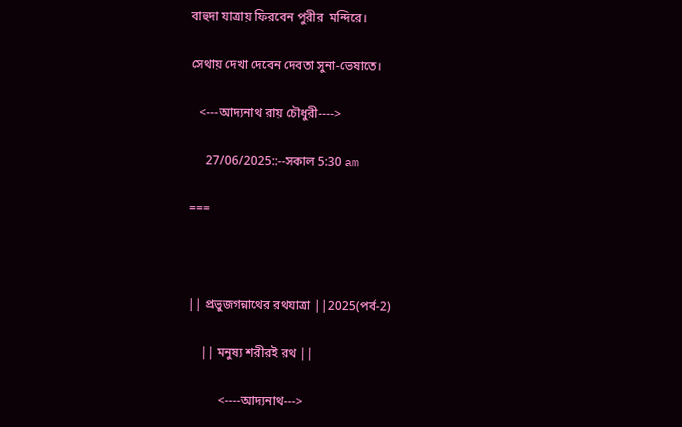বাহুদা যাত্রায় ফিরবেন পুরীর  মন্দিরে।

সেথায় দেখা দেবেন দেবতা সুনা-ভেষাতে।

   <---আদ্যনাথ রায় চৌধুরী---->

     27/06/2025::--সকাল 5:30 am

===



|| প্রভুজগন্নাথের রথযাত্রা ||2025(পর্ব-2)

    || মনুষ্য শরীরই রথ ||

          <----আদ্যনাথ--->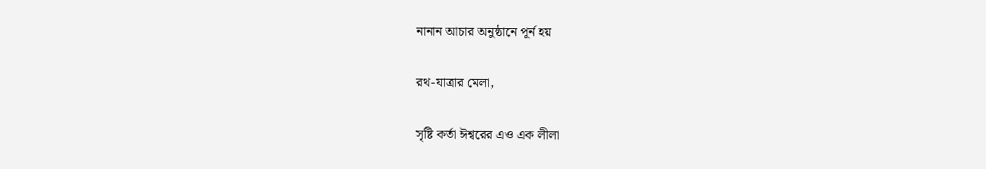নানান আচার অনুষ্ঠানে পূর্ন হয়

রথ-যাত্রার মেলা,

সৃষ্টি কর্তা ঈশ্বরের এও এক লীলা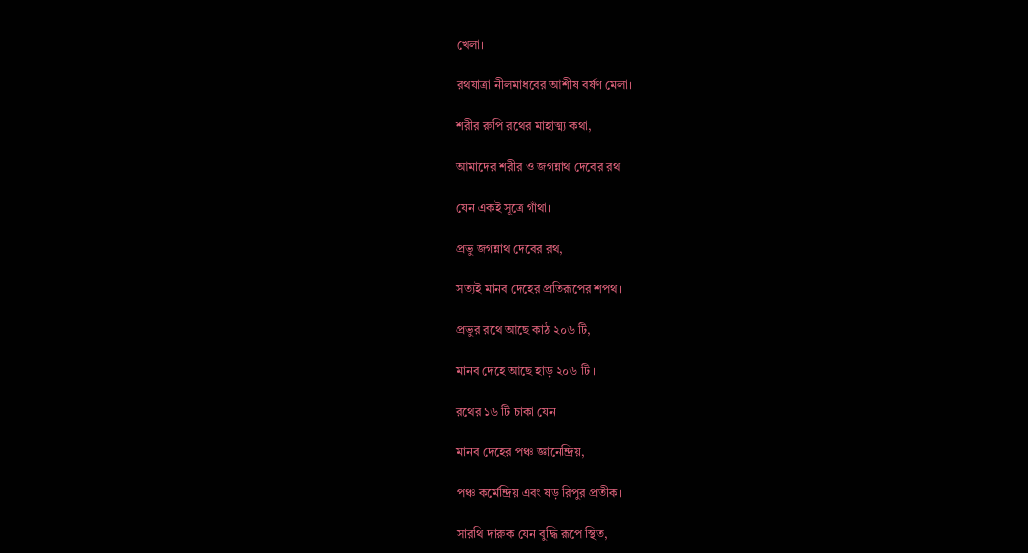খেলা।

রথযাত্রা নীলমাধবের আশীষ বর্ষণ মেলা।

শরীর রুপি রথের মাহাত্ম্য কথা,

আমাদের শরীর ও জগন্নাথ দেবের রথ

যেন একই সূত্রে গাঁথা।

প্রভু জগন্নাথ দেবের রথ,

সত্যই মানব দেহের প্রতিরূপের শপথ।

প্রভুর রথে আছে কাঠ ২০৬ টি,

মানব দেহে আছে হাড় ২০৬ টি ।

রথের ১৬ টি চাকা যেন

মানব দেহের পঞ্চ জ্ঞানেন্দ্রিয়,

পঞ্চ কর্মেন্দ্রিয় এবং ষড় রিপুর প্রতীক।

সারথি দারুক যেন বুদ্ধি রূপে স্থিত,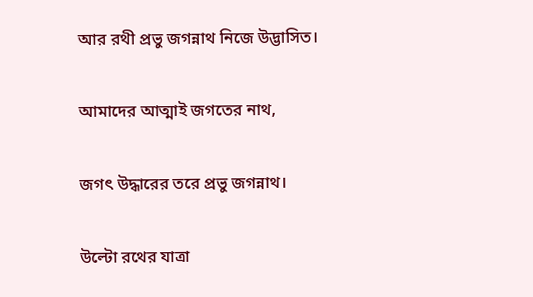আর রথী প্রভু জগন্নাথ নিজে উদ্ভাসিত।

আমাদের আত্মাই জগতের নাথ,

জগৎ উদ্ধারের তরে প্রভু জগন্নাথ।

উল্টো রথের যাত্রা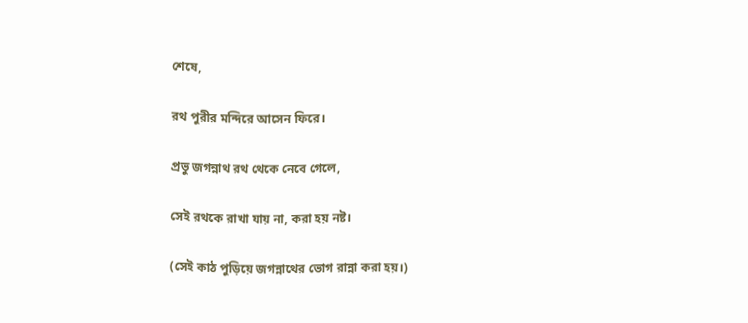শেষে,

রথ পুরীর মন্দিরে আসেন ফিরে।

প্রভু জগন্নাথ রথ থেকে নেবে গেলে,

সেই রথকে রাখা যায় না, করা হয় নষ্ট।

(সেই কাঠ পুড়িয়ে জগন্নাথের ভোগ রান্না করা হয়।)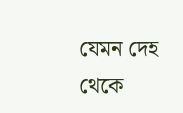যেমন দেহ থেকে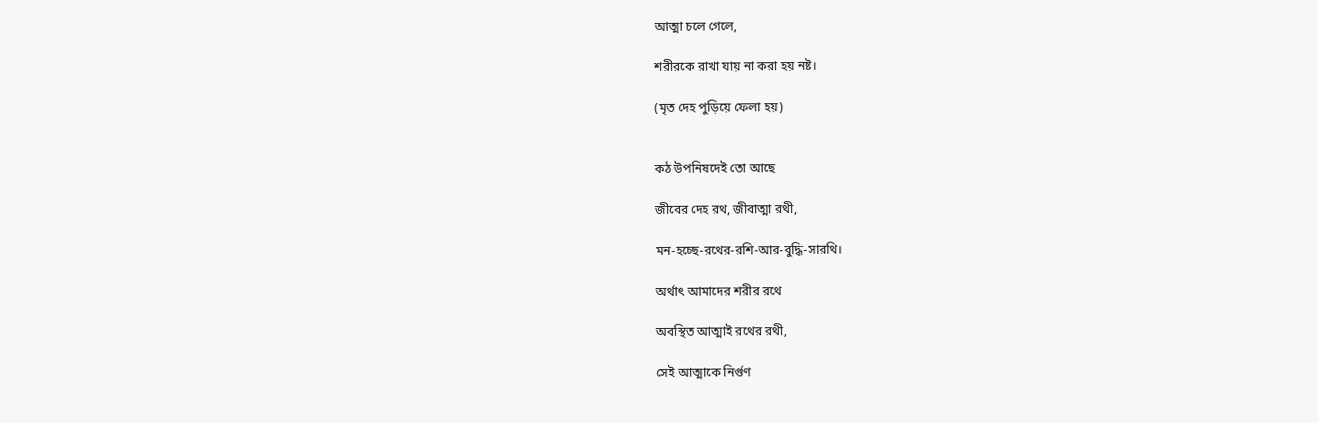আত্মা চলে গেলে,

শরীরকে রাখা যায় না করা হয় নষ্ট।

(মৃত দেহ পুড়িয়ে ফেলা হয়)


কঠ উপনিষদেই তো আছে

জীবের দেহ রথ, জীবাত্মা রথী,

মন-হচ্ছে-রথের-রশি-আর-বুদ্ধি-সারথি।

অর্থাৎ আমাদের শরীর রথে

অবস্থিত আত্মাই রথের রথী,

সেই আত্মাকে নির্গুণ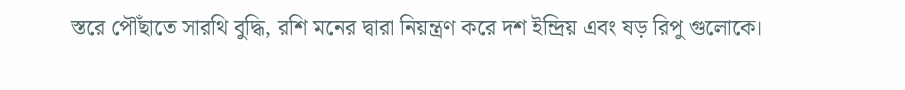স্তরে পৌঁছাতে সারথি বুদ্ধি, রশি মনের দ্বারা নিয়ন্ত্রণ করে দশ ইন্দ্রিয় এবং ষড় রিপু গুলোকে।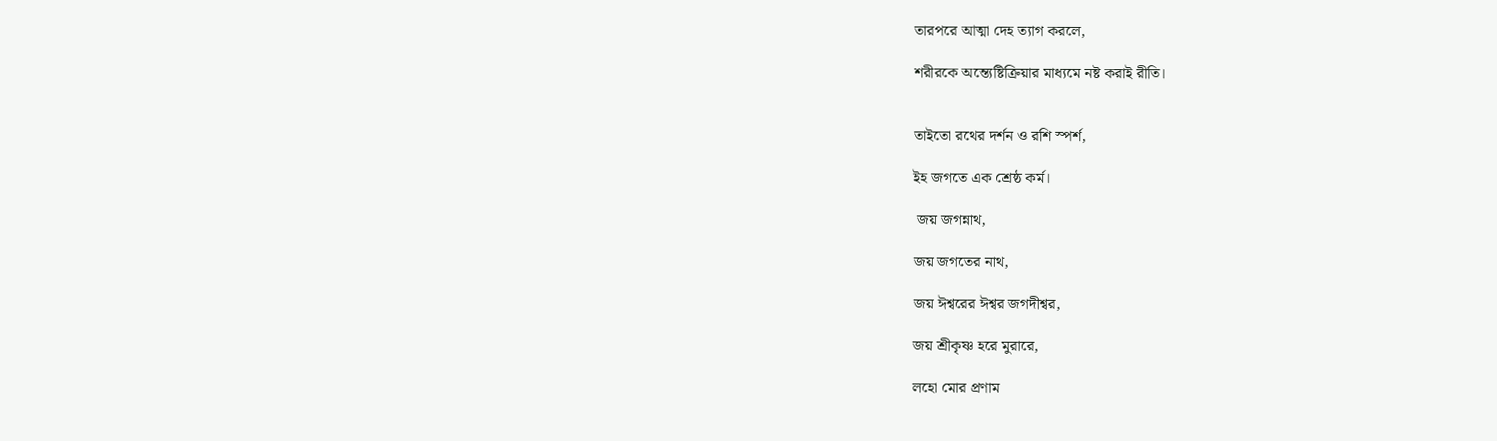তারপরে আত্মা দেহ ত্যাগ করলে,

শরীরকে অন্ত্যেষ্টিক্রিয়ার মাধ্যমে নষ্ট করাই রীতি।


তাইতো রথের দর্শন ও রশি স্পর্শ,

ইহ জগতে এক শ্রেষ্ঠ কর্ম।

 জয় জগন্নাথ,

জয় জগতের নাথ,

জয় ঈশ্বরের ঈশ্বর জগদীশ্বর,

জয় শ্রীকৃষ্ণ হরে মুরারে,

লহো মোর প্রণাম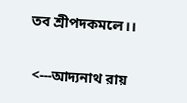তব শ্রীপদকমলে।।

 <---আদ্যনাথ রায়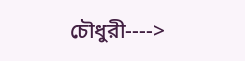চৌধুরী---->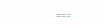===